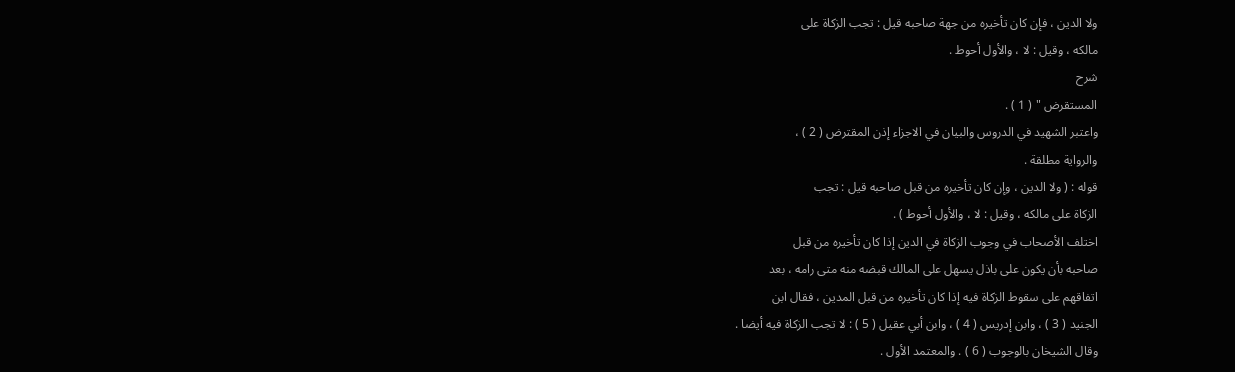ولا الدين ، فإن كان تأخيره من جهة صاحبه قيل : تجب الزكاة على
مالكه ، وقيل : لا ، والأول أحوط .
شرح
المستقرض " ( 1 ) .
واعتبر الشهيد في الدروس والبيان في الاجزاء إذن المقترض ( 2 ) ،
والرواية مطلقة .
قوله : ( ولا الدين ، وإن كان تأخيره من قبل صاحبه قيل : تجب
الزكاة على مالكه ، وقيل : لا ، والأول أحوط ) .
اختلف الأصحاب في وجوب الزكاة في الدين إذا كان تأخيره من قبل
صاحبه بأن يكون على باذل يسهل على المالك قبضه منه متى رامه ، بعد
اتفاقهم على سقوط الزكاة فيه إذا كان تأخيره من قبل المدين ، فقال ابن
الجنيد ( 3 ) ، وابن إدريس ( 4 ) ، وابن أبي عقيل ( 5 ) : لا تجب الزكاة فيه أيضا .
وقال الشيخان بالوجوب ( 6 ) . والمعتمد الأول .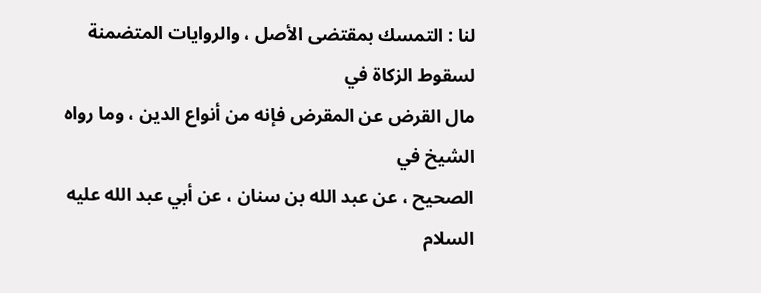لنا : التمسك بمقتضى الأصل ، والروايات المتضمنة لسقوط الزكاة في
مال القرض عن المقرض فإنه من أنواع الدين ، وما رواه الشيخ في
الصحيح ، عن عبد الله بن سنان ، عن أبي عبد الله عليه السلام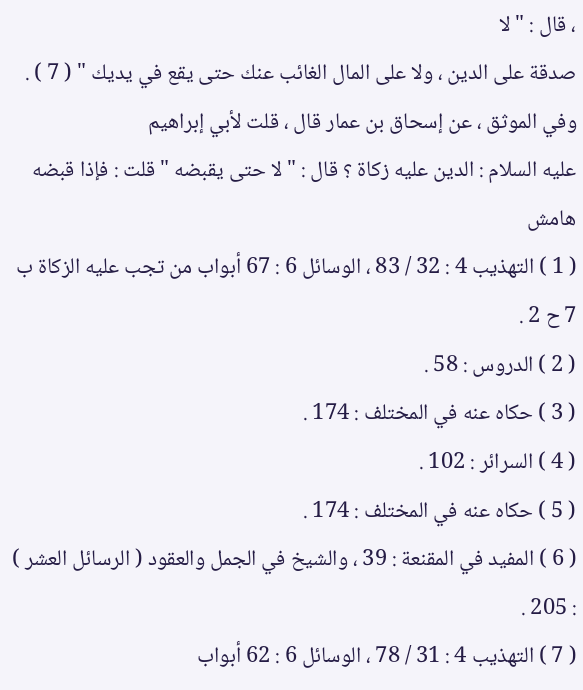، قال : " لا
صدقة على الدين ، ولا على المال الغائب عنك حتى يقع في يديك " ( 7 ) .
وفي الموثق ، عن إسحاق بن عمار قال ، قلت لأبي إبراهيم
عليه السلام : الدين عليه زكاة ؟ قال : " لا حتى يقبضه " قلت : فإذا قبضه
هامش
( 1 ) التهذيب 4 : 32 / 83 ، الوسائل 6 : 67 أبواب من تجب عليه الزكاة ب 7 ح 2 .
( 2 ) الدروس : 58 .
( 3 ) حكاه عنه في المختلف : 174 .
( 4 ) السرائر : 102 .
( 5 ) حكاه عنه في المختلف : 174 .
( 6 ) المفيد في المقنعة : 39 ، والشيخ في الجمل والعقود ( الرسائل العشر ) : 205 .
( 7 ) التهذيب 4 : 31 / 78 ، الوسائل 6 : 62 أبواب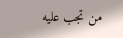من تجب عليه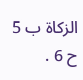الزكاة ب 5 ح 6 .